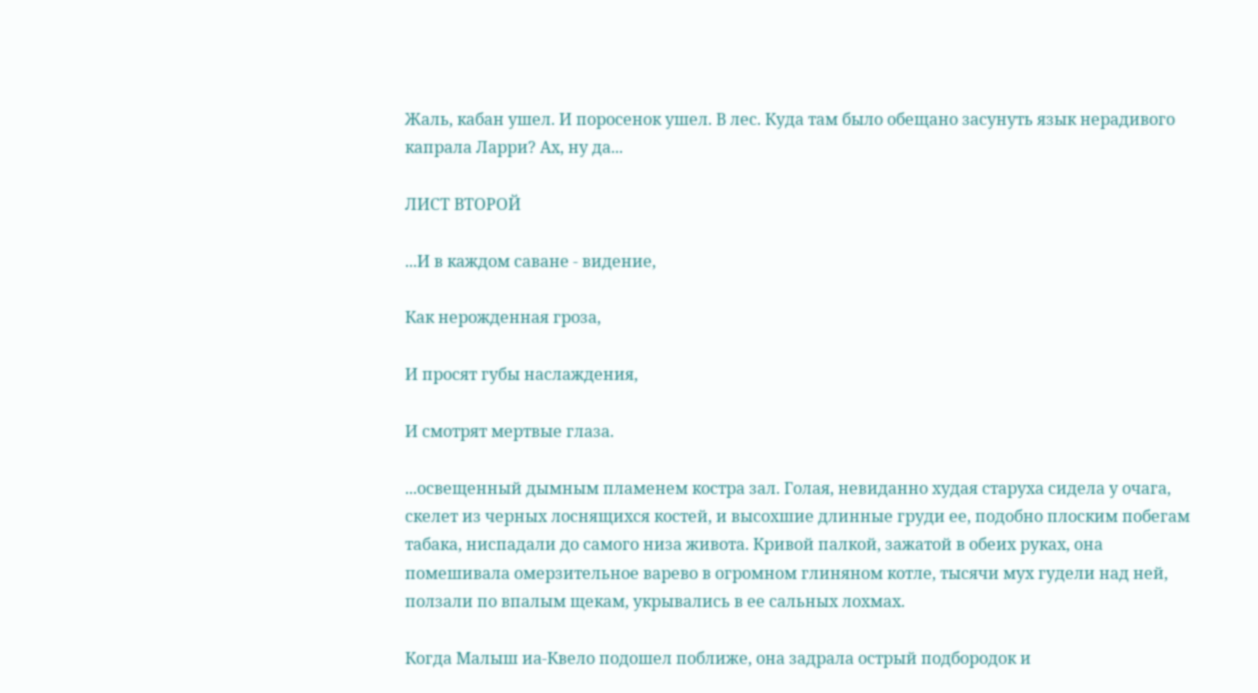Жаль, кабан ушел. И поросенок ушел. В лес. Куда там было обещано засунуть язык нерадивого капрала Ларри? Ах, ну да...

ЛИСТ ВТОРОЙ

...И в каждом саване - видение,

Как нерожденная гроза,

И просят губы наслаждения,

И смотрят мертвые глаза.

...освещенный дымным пламенем костра зал. Голая, невиданно худая старуха сидела у очага, скелет из черных лоснящихся костей, и высохшие длинные груди ее, подобно плоским побегам табака, ниспадали до самого низа живота. Кривой палкой, зажатой в обеих руках, она помешивала омерзительное варево в огромном глиняном котле, тысячи мух гудели над ней, ползали по впалым щекам, укрывались в ее сальных лохмах.

Когда Малыш иа-Квело подошел поближе, она задрала острый подбородок и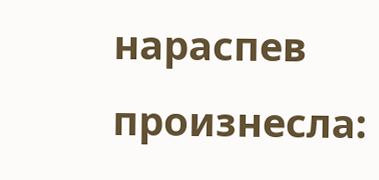нараспев произнесла: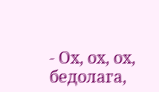- Ох, ох, ох, бедолага,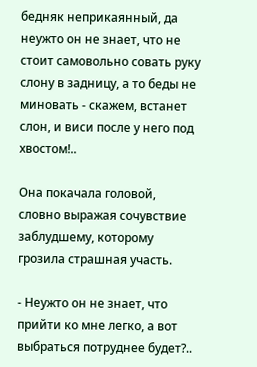бедняк неприкаянный, да неужто он не знает, что не стоит самовольно совать руку слону в задницу, а то беды не миновать - скажем, встанет слон, и виси после у него под хвостом!..

Она покачала головой, словно выражая сочувствие заблудшему, которому грозила страшная участь.

- Неужто он не знает, что прийти ко мне легко, а вот выбраться потруднее будет?..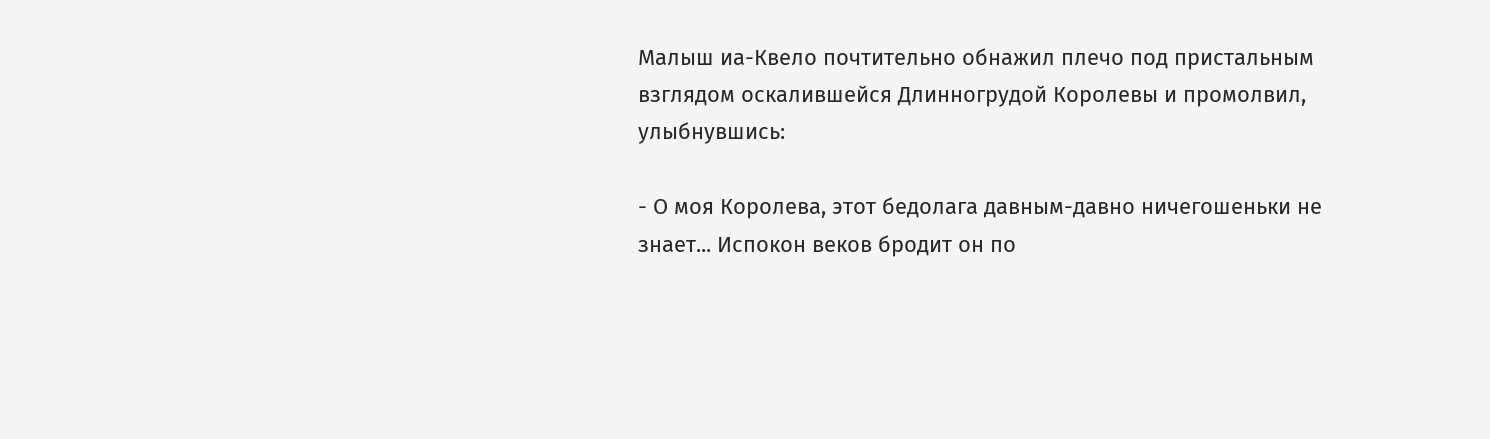Малыш иа-Квело почтительно обнажил плечо под пристальным взглядом оскалившейся Длинногрудой Королевы и промолвил, улыбнувшись:

- О моя Королева, этот бедолага давным-давно ничегошеньки не знает... Испокон веков бродит он по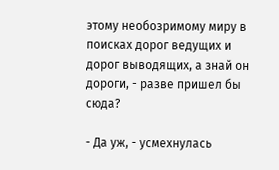этому необозримому миру в поисках дорог ведущих и дорог выводящих, а знай он дороги, - разве пришел бы сюда?

- Да уж, - усмехнулась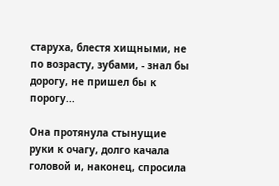старуха, блестя хищными, не по возрасту, зубами, - знал бы дорогу, не пришел бы к порогу...

Она протянула стынущие руки к очагу, долго качала головой и, наконец, спросила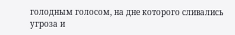голодным голосом, на дне которого сливались угроза и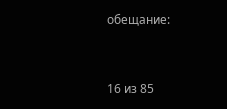обещание:



16 из 85